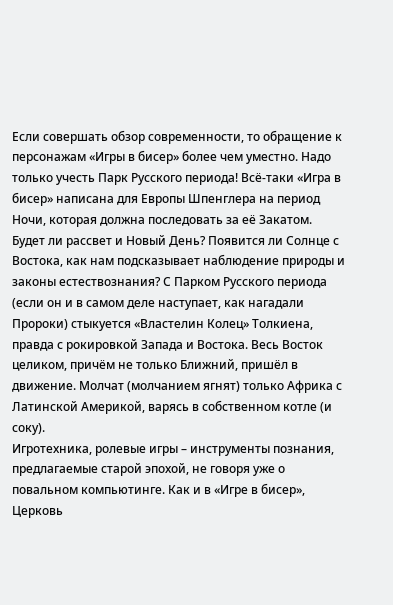Если совершать обзор современности, то обращение к персонажам «Игры в бисер» более чем уместно. Надо только учесть Парк Русского периода! Всё-таки «Игра в бисер» написана для Европы Шпенглера на период Ночи, которая должна последовать за её Закатом. Будет ли рассвет и Новый День? Появится ли Солнце с Востока, как нам подсказывает наблюдение природы и законы естествознания? С Парком Русского периода (если он и в самом деле наступает, как нагадали Пророки) стыкуется «Властелин Колец» Толкиена, правда с рокировкой Запада и Востока. Весь Восток целиком, причём не только Ближний, пришёл в движение. Молчат (молчанием ягнят) только Африка с Латинской Америкой, варясь в собственном котле (и соку).
Игротехника, ролевые игры – инструменты познания, предлагаемые старой эпохой, не говоря уже о повальном компьютинге. Как и в «Игре в бисер», Церковь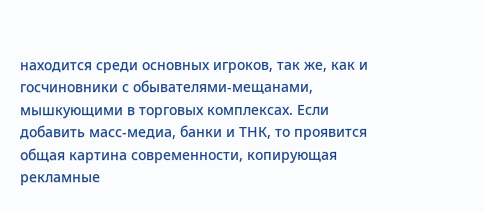находится среди основных игроков, так же, как и госчиновники с обывателями-мещанами, мышкующими в торговых комплексах. Если добавить масс-медиа, банки и ТНК, то проявится общая картина современности, копирующая рекламные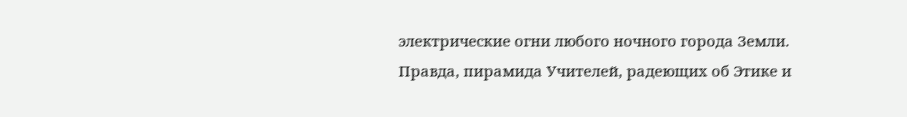электрические огни любого ночного города Земли. Правда, пирамида Учителей, радеющих об Этике и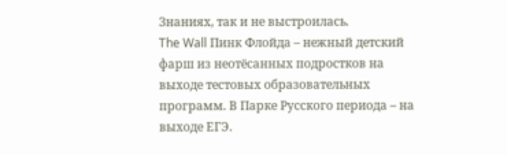Знаниях, так и не выстроилась.
The Wall Пинк Флойда – нежный детский фарш из неотёсанных подростков на выходе тестовых образовательных программ. В Парке Русского периода – на выходе ЕГЭ.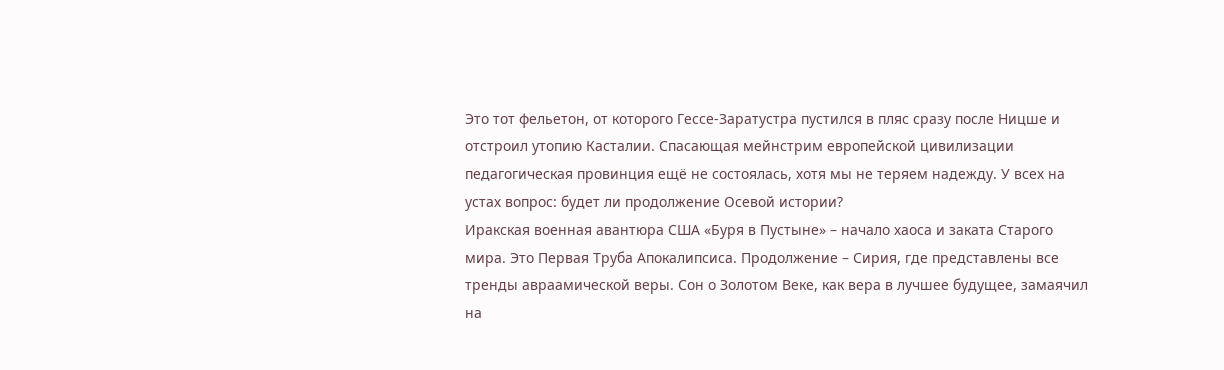Это тот фельетон, от которого Гессе-Заратустра пустился в пляс сразу после Ницше и отстроил утопию Касталии. Спасающая мейнстрим европейской цивилизации педагогическая провинция ещё не состоялась, хотя мы не теряем надежду. У всех на устах вопрос: будет ли продолжение Осевой истории?
Иракская военная авантюра США «Буря в Пустыне» – начало хаоса и заката Старого мира. Это Первая Труба Апокалипсиса. Продолжение – Сирия, где представлены все тренды авраамической веры. Сон о Золотом Веке, как вера в лучшее будущее, замаячил на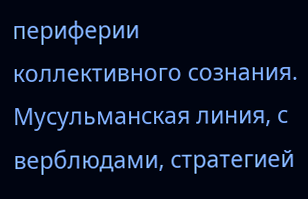периферии коллективного сознания. Мусульманская линия, с верблюдами, стратегией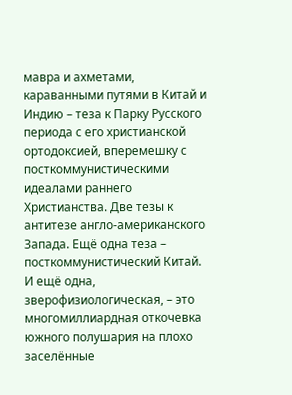мавра и ахметами, караванными путями в Китай и Индию – теза к Парку Русского периода с его христианской ортодоксией, вперемешку с посткоммунистическими идеалами раннего Христианства. Две тезы к антитезе англо-американского Запада. Ещё одна теза – посткоммунистический Китай. И ещё одна, зверофизиологическая, – это многомиллиардная откочевка южного полушария на плохо заселённые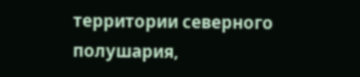территории северного полушария,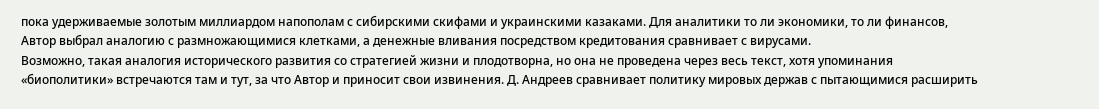пока удерживаемые золотым миллиардом напополам с сибирскими скифами и украинскими казаками. Для аналитики то ли экономики, то ли финансов, Автор выбрал аналогию с размножающимися клетками, а денежные вливания посредством кредитования сравнивает с вирусами.
Возможно, такая аналогия исторического развития со стратегией жизни и плодотворна, но она не проведена через весь текст, хотя упоминания «биополитики» встречаются там и тут, за что Автор и приносит свои извинения. Д. Андреев сравнивает политику мировых держав с пытающимися расширить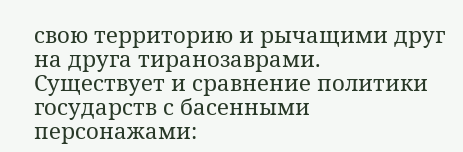свою территорию и рычащими друг на друга тиранозаврами.
Существует и сравнение политики государств с басенными персонажами: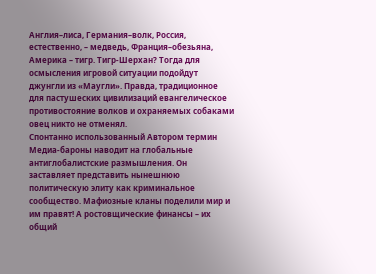Англия–лиса, Германия–волк, Россия, естественно, – медведь, Франция–обезьяна, Америка – тигр. Тигр-Шерхан? Тогда для осмысления игровой ситуации подойдут джунгли из «Маугли». Правда, традиционное для пастушеских цивилизаций евангелическое противостояние волков и охраняемых собаками овец никто не отменял.
Спонтанно использованный Автором термин Медиа-бароны наводит на глобальные антиглобалистские размышления. Он заставляет представить нынешнюю политическую элиту как криминальное сообщество. Мафиозные кланы поделили мир и им правят! А ростовщические финансы – их общий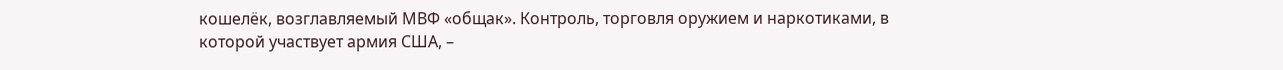кошелёк, возглавляемый МВФ «общак». Контроль, торговля оружием и наркотиками, в которой участвует армия США, –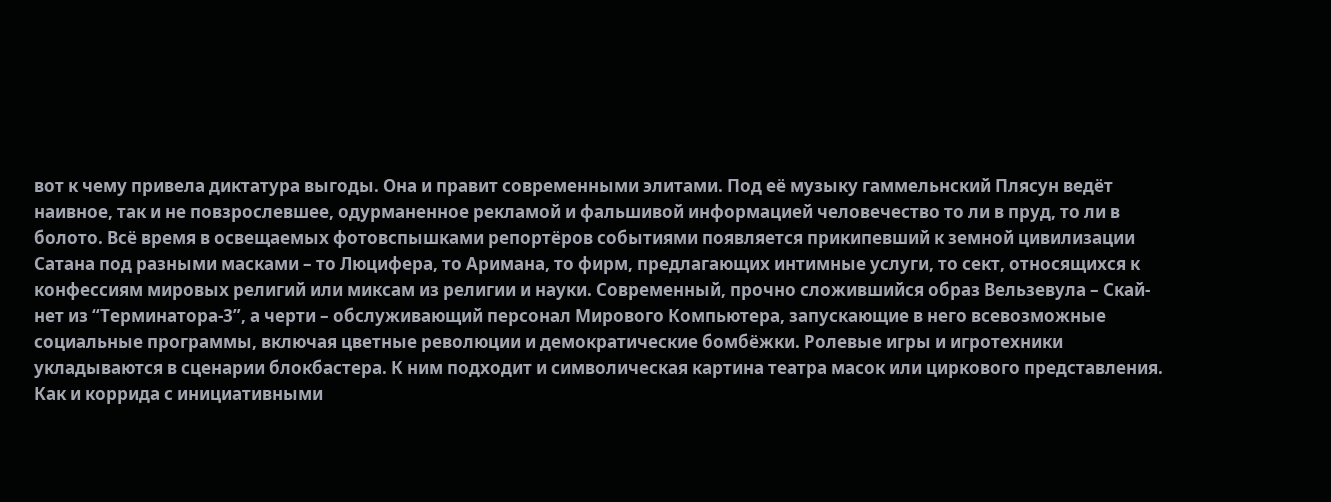вот к чему привела диктатура выгоды. Она и правит современными элитами. Под её музыку гаммельнский Плясун ведёт наивное, так и не повзрослевшее, одурманенное рекламой и фальшивой информацией человечество то ли в пруд, то ли в болото. Всё время в освещаемых фотовспышками репортёров событиями появляется прикипевший к земной цивилизации Сатана под разными масками – то Люцифера, то Аримана, то фирм, предлагающих интимные услуги, то сект, относящихся к конфессиям мировых религий или миксам из религии и науки. Современный, прочно сложившийся образ Вельзевула – Скай-нет из “Терминатора-3”, а черти – обслуживающий персонал Мирового Компьютера, запускающие в него всевозможные социальные программы, включая цветные революции и демократические бомбёжки. Ролевые игры и игротехники укладываются в сценарии блокбастера. К ним подходит и символическая картина театра масок или циркового представления. Как и коррида с инициативными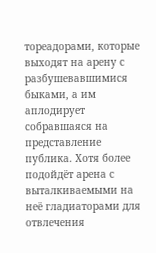тореадорами, которые выходят на арену с разбушевавшимися быками, а им аплодирует собравшаяся на представление публика. Хотя более подойдёт арена с выталкиваемыми на неё гладиаторами для отвлечения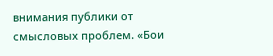внимания публики от смысловых проблем. «Бои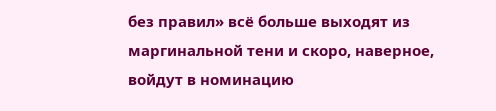без правил» всё больше выходят из маргинальной тени и скоро, наверное, войдут в номинацию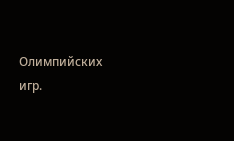Олимпийских игр.